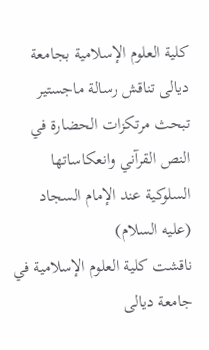كلية العلوم الإسلامية بجامعة ديالى تناقش رسالة ماجستير تبحث مرتكزات الحضارة في النص القرآني وانعكاساتها السلوكية عند الإمام السجاد (عليه السلام)
ناقشت كلية العلوم الإسلامية في جامعة ديالى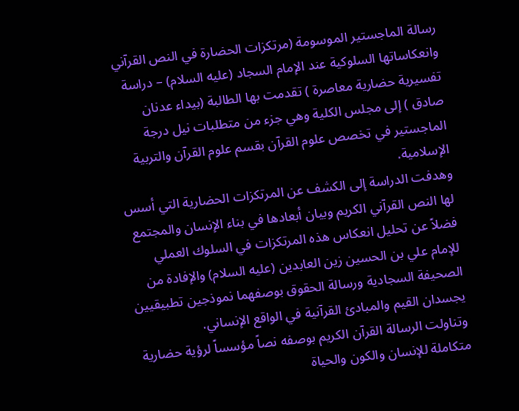رسالة الماجستير الموسومة (مرتكزات الحضارة في النص القرآني وانعكاساتها السلوكية عند الإمام السجاد (عليه السلام) – دراسة تفسيرية حضارية معاصرة ) تقدمت بها الطالبة (بيداء عدنان صادق ) إلى مجلس الكلية وهي جزء من متطلبات نيل درجة الماجستير في تخصص علوم القرآن بقسم علوم القرآن والتربية الإسلامية.
وهدفت الدراسة إلى الكشف عن المرتكزات الحضارية التي أسس لها النص القرآني الكريم وبيان أبعادها في بناء الإنسان والمجتمع فضلاً عن تحليل انعكاس هذه المرتكزات في السلوك العملي للإمام علي بن الحسين زين العابدين (عليه السلام) والإفادة من الصحيفة السجادية ورسالة الحقوق بوصفهما نموذجين تطبيقيين يجسدان القيم والمبادئ القرآنية في الواقع الإنساني.
وتناولت الرسالة القرآن الكريم بوصفه نصاً مؤسساً لرؤية حضارية متكاملة للإنسان والكون والحياة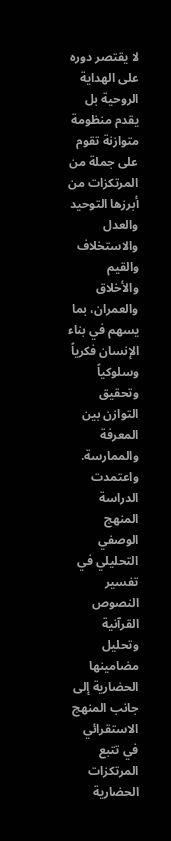لا يقتصر دوره على الهداية الروحية بل يقدم منظومة متوازنة تقوم على جملة من المرتكزات من أبرزها التوحيد والعدل والاستخلاف والقيم والأخلاق والعمران، بما يسهم في بناء الإنسان فكرياً وسلوكياً وتحقيق التوازن بين المعرفة والممارسة.
واعتمدت الدراسة المنهج الوصفي التحليلي في تفسير النصوص القرآنية وتحليل مضامينها الحضارية إلى جانب المنهج الاستقرائي في تتبع المرتكزات الحضارية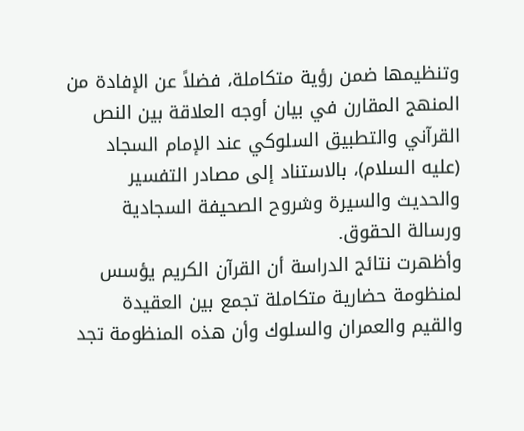وتنظيمها ضمن رؤية متكاملة، فضلاً عن الإفادة من المنهج المقارن في بيان أوجه العلاقة بين النص القرآني والتطبيق السلوكي عند الإمام السجاد (عليه السلام)، بالاستناد إلى مصادر التفسير والحديث والسيرة وشروح الصحيفة السجادية ورسالة الحقوق.
وأظهرت نتائج الدراسة أن القرآن الكريم يؤسس لمنظومة حضارية متكاملة تجمع بين العقيدة والقيم والعمران والسلوك وأن هذه المنظومة تجد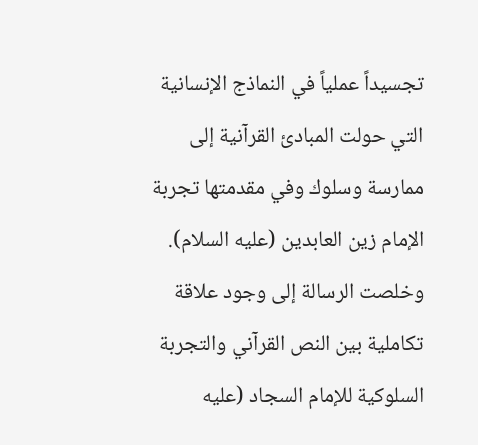تجسيداً عملياً في النماذج الإنسانية التي حولت المبادئ القرآنية إلى ممارسة وسلوك وفي مقدمتها تجربة الإمام زين العابدين (عليه السلام).
وخلصت الرسالة إلى وجود علاقة تكاملية بين النص القرآني والتجربة السلوكية للإمام السجاد (عليه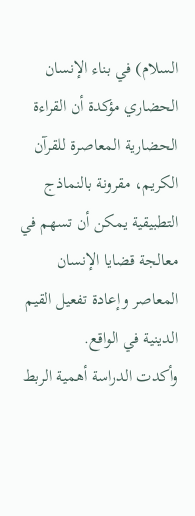السلام) في بناء الإنسان الحضاري مؤكدة أن القراءة الحضارية المعاصرة للقرآن الكريم، مقرونة بالنماذج التطبيقية يمكن أن تسهم في معالجة قضايا الإنسان المعاصر وإعادة تفعيل القيم الدينية في الواقع.
وأكدت الدراسة أهمية الربط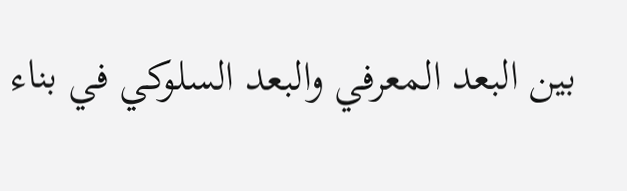بين البعد المعرفي والبعد السلوكي في بناء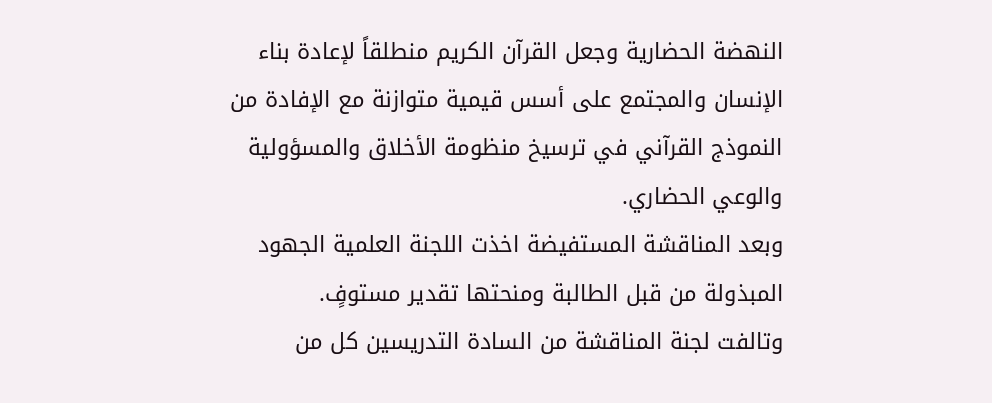النهضة الحضارية وجعل القرآن الكريم منطلقاً لإعادة بناء الإنسان والمجتمع على أسس قيمية متوازنة مع الإفادة من النموذج القرآني في ترسيخ منظومة الأخلاق والمسؤولية والوعي الحضاري.
وبعد المناقشة المستفيضة اخذت اللجنة العلمية الجهود المبذولة من قبل الطالبة ومنحتها تقدير مستوفٍ.
وتالفت لجنة المناقشة من السادة التدريسين كل من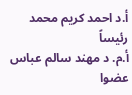أ.د احمد كريم محمد رئيساً
أ.م. د مهند سالم عباس عضوا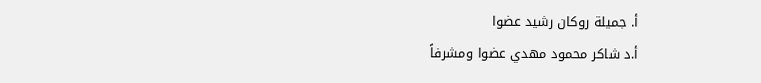أ. جميلة روكان رشيد عضوا
أ.د شاكر محمود مهدي عضوا ومشرفاً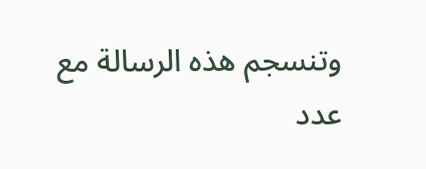وتنسجم هذه الرسالة مع عدد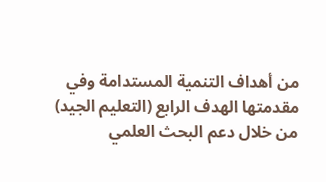من أهداف التنمية المستدامة وفي مقدمتها الهدف الرابع (التعليم الجيد) من خلال دعم البحث العلمي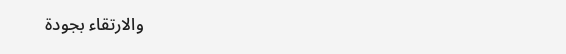والارتقاء بجودة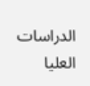الدراسات العليا